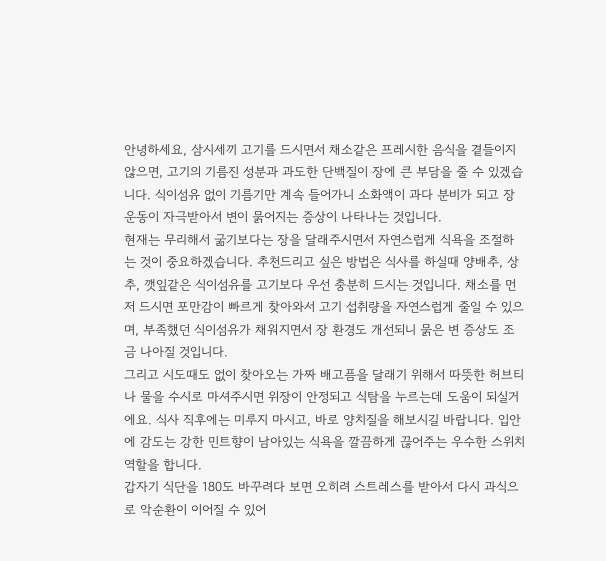안녕하세요, 삼시세끼 고기를 드시면서 채소같은 프레시한 음식을 곁들이지 않으면, 고기의 기름진 성분과 과도한 단백질이 장에 큰 부담을 줄 수 있겠습니다. 식이섬유 없이 기름기만 계속 들어가니 소화액이 과다 분비가 되고 장운동이 자극받아서 변이 묽어지는 증상이 나타나는 것입니다.
현재는 무리해서 굶기보다는 장을 달래주시면서 자연스럽게 식욕을 조절하는 것이 중요하겠습니다. 추천드리고 싶은 방법은 식사를 하실때 양배추, 상추, 깻잎같은 식이섬유를 고기보다 우선 충분히 드시는 것입니다. 채소를 먼저 드시면 포만감이 빠르게 찾아와서 고기 섭취량을 자연스럽게 줄일 수 있으며, 부족했던 식이섬유가 채워지면서 장 환경도 개선되니 묽은 변 증상도 조금 나아질 것입니다.
그리고 시도때도 없이 찾아오는 가짜 배고픔을 달래기 위해서 따뜻한 허브티나 물을 수시로 마셔주시면 위장이 안정되고 식탐을 누르는데 도움이 되실거에요. 식사 직후에는 미루지 마시고, 바로 양치질을 해보시길 바랍니다. 입안에 감도는 강한 민트향이 남아있는 식욕을 깔끔하게 끊어주는 우수한 스위치 역할을 합니다.
갑자기 식단을 180도 바꾸려다 보면 오히려 스트레스를 받아서 다시 과식으로 악순환이 이어질 수 있어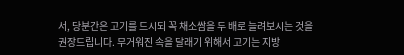서, 당분간은 고기를 드시되 꼭 채소쌈을 두 배로 늘려보시는 것을 권장드립니다. 무거워진 속을 달래기 위해서 고기는 지방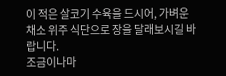이 적은 살코기 수육을 드시어, 가벼운 채소 위주 식단으로 장을 달래보시길 바랍니다.
조금이나마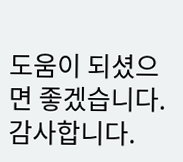도움이 되셨으면 좋겠습니다. 감사합니다.